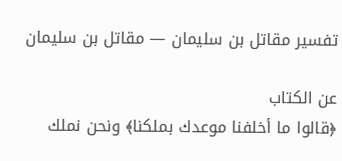تفسير مقاتل بن سليمان — مقاتل بن سليمان

عن الكتاب
﴿قالوا ما أخلفنا موعدك بملكنا﴾ ونحن نملك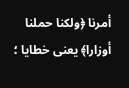أمرنا ﴿ولكنا حملنا أوزارا﴾ يعنى خطايا ؛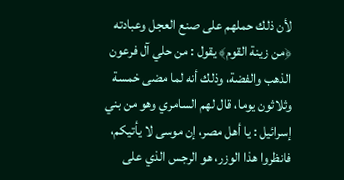لأن ذلك حملهم على صنع العجل وعبادته ﴿من زينة القوم﴾ يقول : من حلي آل فرعون الذهب والفضة، وذلك أنه لما مضى خمسة وثلاثون يوما، قال لهم السامري وهو من بني إسرائيل : يا أهل مصر، إن موسى لا يأتيكم، فانظروا هذا الوزر، هو الرجس الذي على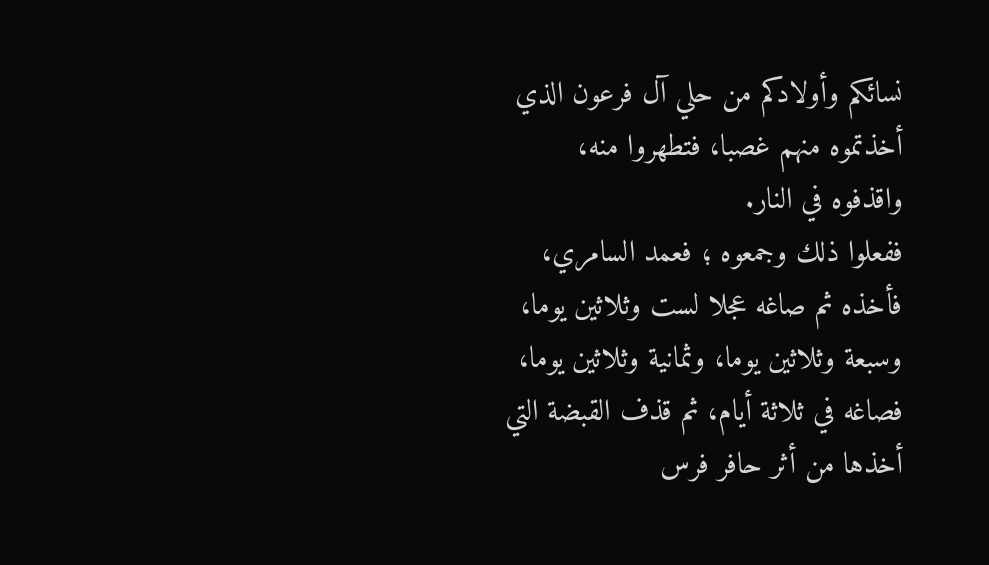نسائكم وأولادكم من حلي آل فرعون الذي أخذتموه منهم غصبا، فتطهروا منه، واقذفوه في النار.
ففعلوا ذلك وجمعوه ؛ فعمد السامري، فأخذه ثم صاغه عجلا لست وثلاثين يوما، وسبعة وثلاثين يوما، وثمانية وثلاثين يوما، فصاغه في ثلاثة أيام، ثم قذف القبضة التي أخذها من أثر حافر فرس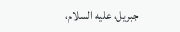جبريل، عليه السلام،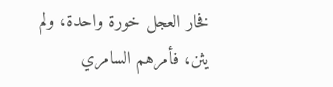فخار العجل خورة واحدة، ولم يثن، فأمرهم السامري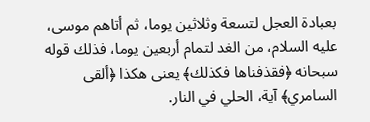بعبادة العجل لتسعة وثلاثين يوما، ثم أتاهم موسى، عليه السلام، من الغد لتمام أربعين يوما، فذلك قوله سبحانه ﴿فقذفناها فكذلك﴾ يعنى هكذا ﴿ألقى السامري﴾ آية، الحلي في النار.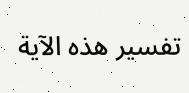تفسير هذه الآية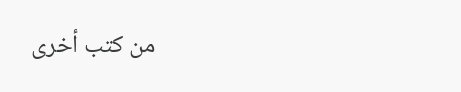من كتب أخرى